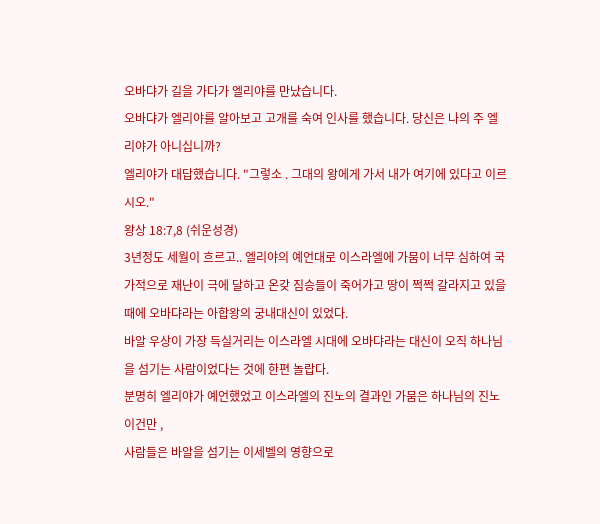오바댜가 길을 가다가 엘리야를 만났습니다.
오바댜가 엘리야를 알아보고 고개를 숙여 인사를 했습니다. 당신은 나의 주 엘리야가 아니십니까?
엘리야가 대답했습니다. "그렇소 . 그대의 왕에게 가서 내가 여기에 있다고 이르시오."
왕상 18:7,8 (쉬운성경)
3년정도 세월이 흐르고.. 엘리야의 예언대로 이스라엘에 가뭄이 너무 심하여 국가적으로 재난이 극에 달하고 온갖 짐승들이 죽어가고 땅이 쩍쩍 갈라지고 있을때에 오바댜라는 아합왕의 궁내대신이 있었다.
바알 우상이 가장 득실거리는 이스라엘 시대에 오바댜라는 대신이 오직 하나님을 섬기는 사람이었다는 것에 한편 놀랍다.
분명히 엘리야가 예언했었고 이스라엘의 진노의 결과인 가뭄은 하나님의 진노이건만 ,
사람들은 바알을 섬기는 이세벨의 영향으로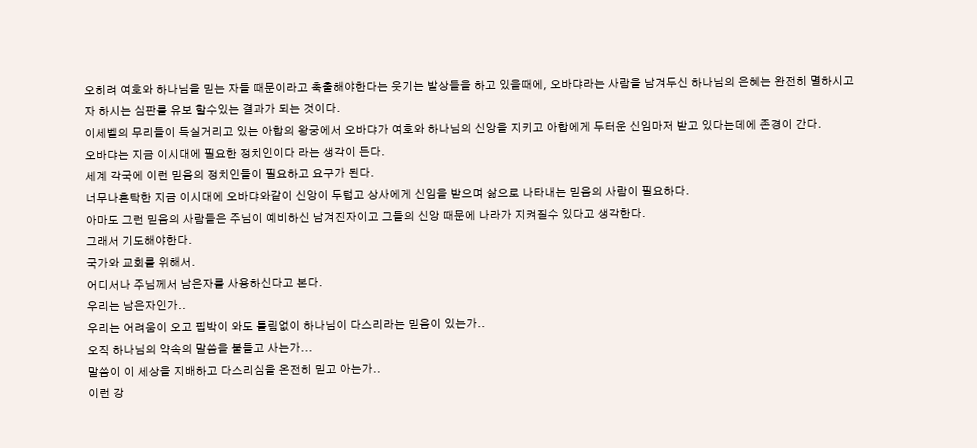오히려 여호와 하나님을 믿는 자들 때문이라고 축출해야한다는 웃기는 발상들을 하고 있을때에, 오바댜라는 사람을 남겨두신 하나님의 은혜는 완전히 멸하시고자 하시는 심판를 유보 할수있는 결과가 되는 것이다.
이세벨의 무리들이 득실거리고 있는 아합의 왕궁에서 오바댜가 여호와 하나님의 신앙을 지키고 아합에게 두터운 신임마저 받고 있다는데에 존경이 간다.
오바댜는 지금 이시대에 필요한 정치인이다 라는 생각이 든다.
세계 각국에 이런 믿음의 정치인들이 필요하고 요구가 된다.
너무나혼탁한 지금 이시대에 오바댜와같이 신앙이 두텁고 상사에게 신임을 받으며 삶으로 나타내는 믿음의 사람이 필요하다.
아마도 그런 믿음의 사람들은 주님이 예비하신 남겨진자이고 그들의 신앙 때문에 나라가 지켜질수 있다고 생각한다.
그래서 기도해야한다.
국가와 교회를 위해서.
어디서나 주님께서 남은자를 사용하신다고 본다.
우리는 남은자인가..
우리는 어려움이 오고 핍박이 와도 틀림없이 하나님이 다스리라는 믿음이 있는가..
오직 하나님의 약속의 말씀을 붙들고 사는가...
말씀이 이 세상을 지배하고 다스리심을 온전히 믿고 아는가..
이런 강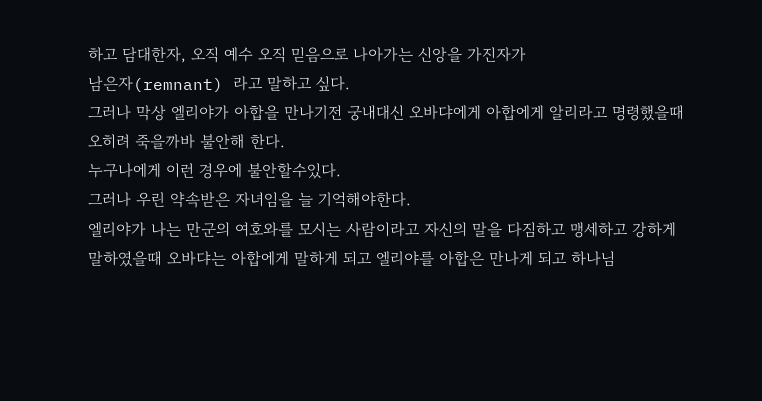하고 담대한자, 오직 예수 오직 믿음으로 나아가는 신앙을 가진자가
남은자(remnant) 라고 말하고 싶다.
그러나 막상 엘리야가 아합을 만나기전 궁내대신 오바댜에게 아합에게 알리라고 명령했을때 오히려 죽을까바 불안해 한다.
누구나에게 이런 경우에 불안할수있다.
그러나 우린 약속받은 자녀임을 늘 기억해야한다.
엘리야가 나는 만군의 여호와를 모시는 사람이라고 자신의 말을 다짐하고 맹세하고 강하게 말하였을때 오바댜는 아합에게 말하게 되고 엘리야를 아합은 만나게 되고 하나님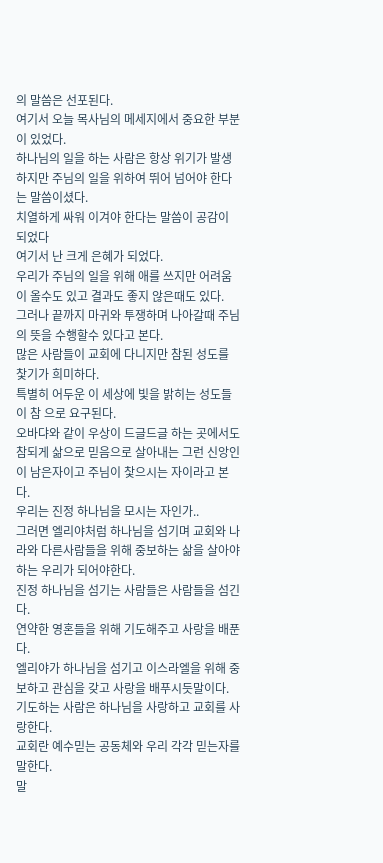의 말씀은 선포된다.
여기서 오늘 목사님의 메세지에서 중요한 부분이 있었다.
하나님의 일을 하는 사람은 항상 위기가 발생하지만 주님의 일을 위하여 뛰어 넘어야 한다는 말씀이셨다.
치열하게 싸워 이겨야 한다는 말씀이 공감이 되었다
여기서 난 크게 은혜가 되었다.
우리가 주님의 일을 위해 애를 쓰지만 어려움이 올수도 있고 결과도 좋지 않은때도 있다.
그러나 끝까지 마귀와 투쟁하며 나아갈때 주님의 뜻을 수행할수 있다고 본다.
많은 사람들이 교회에 다니지만 참된 성도를 찿기가 희미하다.
특별히 어두운 이 세상에 빛을 밝히는 성도들이 참 으로 요구된다.
오바댜와 같이 우상이 드글드글 하는 곳에서도 참되게 삶으로 믿음으로 살아내는 그런 신앙인이 남은자이고 주님이 찿으시는 자이라고 본다.
우리는 진정 하나님을 모시는 자인가..
그러면 엘리야처럼 하나님을 섬기며 교회와 나라와 다른사람들을 위해 중보하는 삶을 살아야하는 우리가 되어야한다.
진정 하나님을 섬기는 사람들은 사람들을 섬긴다.
연약한 영혼들을 위해 기도해주고 사랑을 배푼다.
엘리야가 하나님을 섬기고 이스라엘을 위해 중보하고 관심을 갖고 사랑을 배푸시듯말이다.
기도하는 사람은 하나님을 사랑하고 교회를 사랑한다.
교회란 예수믿는 공동체와 우리 각각 믿는자를 말한다.
말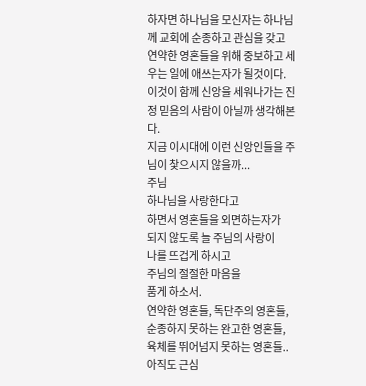하자면 하나님을 모신자는 하나님께 교회에 순종하고 관심을 갖고 연약한 영혼들을 위해 중보하고 세우는 일에 애쓰는자가 될것이다.
이것이 함께 신앙을 세워나가는 진정 믿음의 사람이 아닐까 생각해본다.
지금 이시대에 이런 신앙인들을 주님이 찿으시지 않을까...
주님
하나님을 사랑한다고
하면서 영혼들을 외면하는자가
되지 않도록 늘 주님의 사랑이
나를 뜨겁게 하시고
주님의 절절한 마음을
품게 하소서.
연약한 영혼들, 독단주의 영혼들,
순종하지 못하는 완고한 영혼들,
육체를 뛰어넘지 못하는 영혼들..
아직도 근심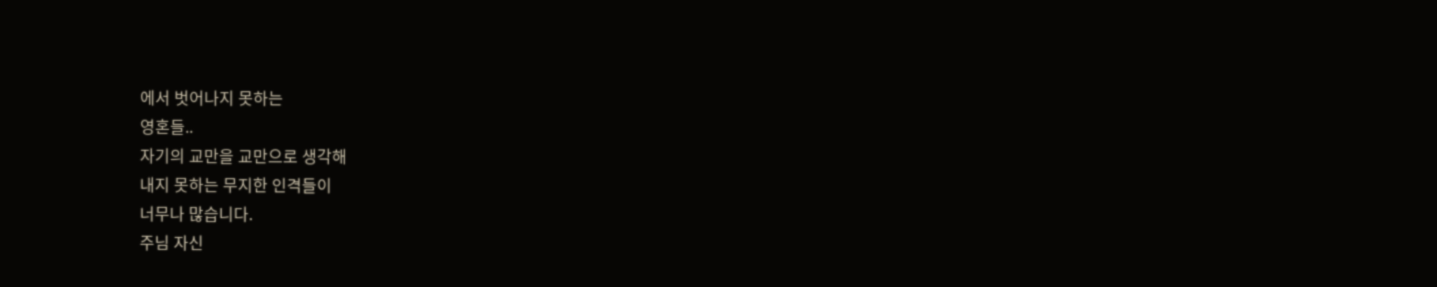에서 벗어나지 못하는
영혼들..
자기의 교만을 교만으로 생각해
내지 못하는 무지한 인격들이
너무나 많습니다.
주님 자신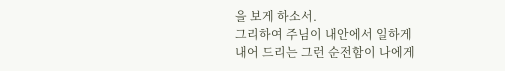을 보게 하소서.
그리하여 주님이 내안에서 일하게
내어 드리는 그런 순전함이 나에게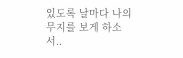있도록 날마다 나의 무지를 보게 하소서..